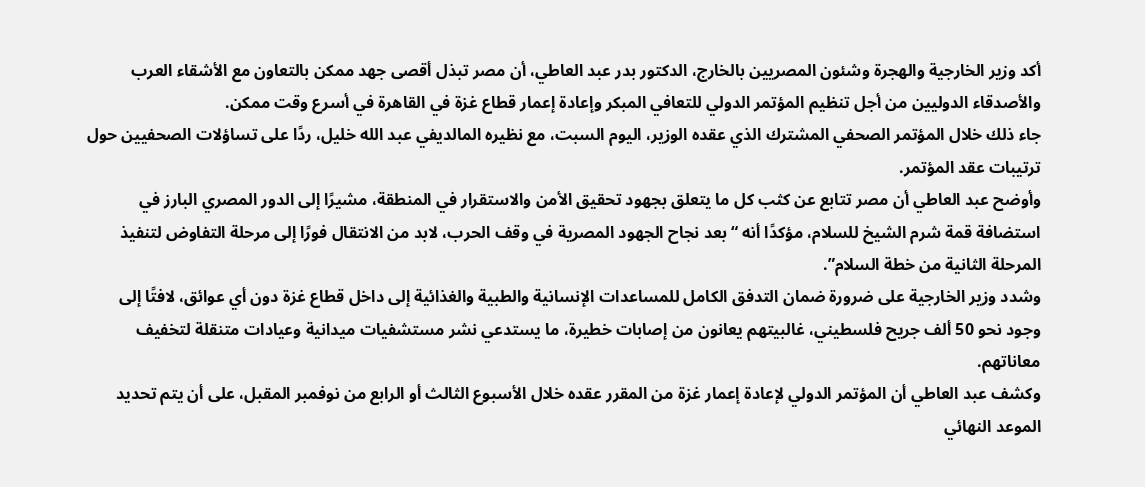أكد وزير الخارجية والهجرة وشئون المصريين بالخارج، الدكتور بدر عبد العاطي، أن مصر تبذل أقصى جهد ممكن بالتعاون مع الأشقاء العرب والأصدقاء الدوليين من أجل تنظيم المؤتمر الدولي للتعافي المبكر وإعادة إعمار قطاع غزة في القاهرة في أسرع وقت ممكن.
جاء ذلك خلال المؤتمر الصحفي المشترك الذي عقده الوزير، اليوم السبت، مع نظيره المالديفي عبد الله خليل، ردًا على تساؤلات الصحفيين حول ترتيبات عقد المؤتمر.
وأوضح عبد العاطي أن مصر تتابع عن كثب كل ما يتعلق بجهود تحقيق الأمن والاستقرار في المنطقة، مشيرًا إلى الدور المصري البارز في استضافة قمة شرم الشيخ للسلام، مؤكدًا أنه “بعد نجاح الجهود المصرية في وقف الحرب، لابد من الانتقال فورًا إلى مرحلة التفاوض لتنفيذ المرحلة الثانية من خطة السلام”.
وشدد وزير الخارجية على ضرورة ضمان التدفق الكامل للمساعدات الإنسانية والطبية والغذائية إلى داخل قطاع غزة دون أي عوائق، لافتًا إلى وجود نحو 50 ألف جريح فلسطيني، غالبيتهم يعانون من إصابات خطيرة، ما يستدعي نشر مستشفيات ميدانية وعيادات متنقلة لتخفيف معاناتهم.
وكشف عبد العاطي أن المؤتمر الدولي لإعادة إعمار غزة من المقرر عقده خلال الأسبوع الثالث أو الرابع من نوفمبر المقبل، على أن يتم تحديد الموعد النهائي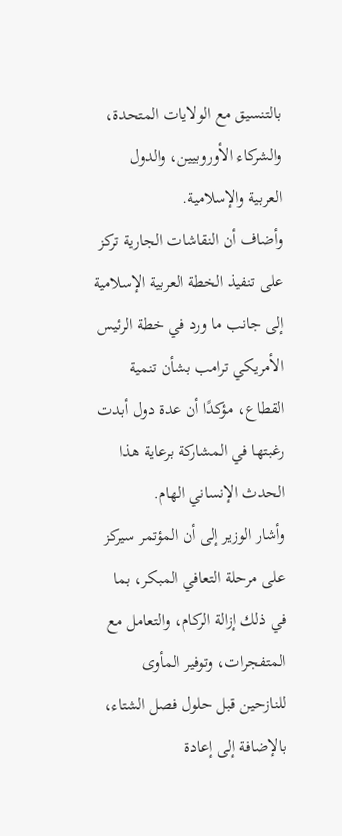بالتنسيق مع الولايات المتحدة، والشركاء الأوروبيين، والدول العربية والإسلامية.
وأضاف أن النقاشات الجارية تركز على تنفيذ الخطة العربية الإسلامية إلى جانب ما ورد في خطة الرئيس الأمريكي ترامب بشأن تنمية القطاع، مؤكدًا أن عدة دول أبدت رغبتها في المشاركة برعاية هذا الحدث الإنساني الهام.
وأشار الوزير إلى أن المؤتمر سيركز على مرحلة التعافي المبكر، بما في ذلك إزالة الركام، والتعامل مع المتفجرات، وتوفير المأوى للنازحين قبل حلول فصل الشتاء، بالإضافة إلى إعادة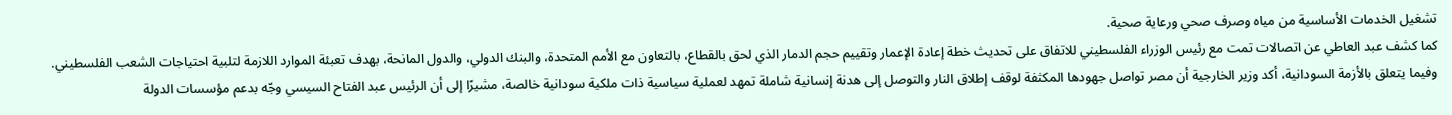تشغيل الخدمات الأساسية من مياه وصرف صحي ورعاية صحية.
كما كشف عبد العاطي عن اتصالات تمت مع رئيس الوزراء الفلسطيني للاتفاق على تحديث خطة إعادة الإعمار وتقييم حجم الدمار الذي لحق بالقطاع، بالتعاون مع الأمم المتحدة، والبنك الدولي، والدول المانحة، بهدف تعبئة الموارد اللازمة لتلبية احتياجات الشعب الفلسطيني.
وفيما يتعلق بالأزمة السودانية، أكد وزير الخارجية أن مصر تواصل جهودها المكثفة لوقف إطلاق النار والتوصل إلى هدنة إنسانية شاملة تمهد لعملية سياسية ذات ملكية سودانية خالصة، مشيرًا إلى أن الرئيس عبد الفتاح السيسي وجّه بدعم مؤسسات الدولة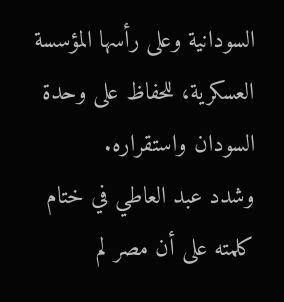السودانية وعلى رأسها المؤسسة العسكرية، للحفاظ على وحدة السودان واستقراره.
وشدد عبد العاطي في ختام كلمته على أن مصر لم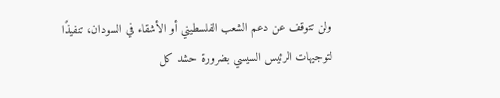ولن تتوقف عن دعم الشعب الفلسطيني أو الأشقاء في السودان، تنفيذًا لتوجيهات الرئيس السيسي بضرورة حشد كل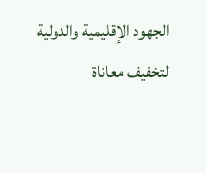الجهود الإقليمية والدولية لتخفيف معاناة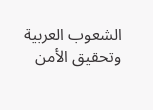الشعوب العربية وتحقيق الأمن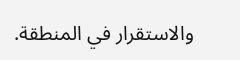والاستقرار في المنطقة.